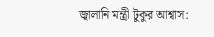জ্বালানি মন্ত্রী টুকুর আশ্বাস: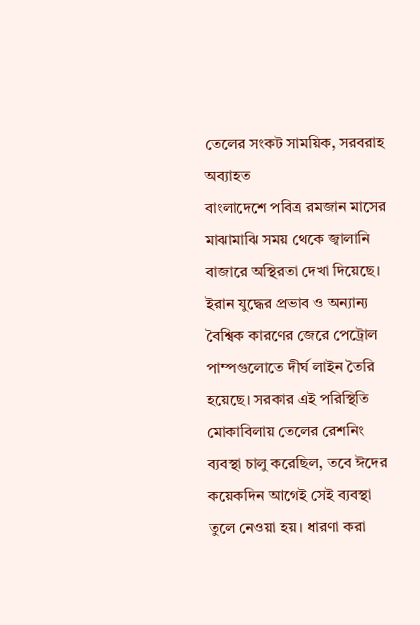তেলের সংকট সাময়িক, সরবরাহ অব্যাহত
বাংলাদেশে পবিত্র রমজান মাসের মাঝামাঝি সময় থেকে জ্বালানি বাজারে অস্থিরতা দেখা দিয়েছে। ইরান যুদ্ধের প্রভাব ও অন্যান্য বৈশ্বিক কারণের জেরে পেট্রোল পাম্পগুলোতে দীর্ঘ লাইন তৈরি হয়েছে। সরকার এই পরিস্থিতি মোকাবিলায় তেলের রেশনিং ব্যবস্থা চালু করেছিল, তবে ঈদের কয়েকদিন আগেই সেই ব্যবস্থা তুলে নেওয়া হয়। ধারণা করা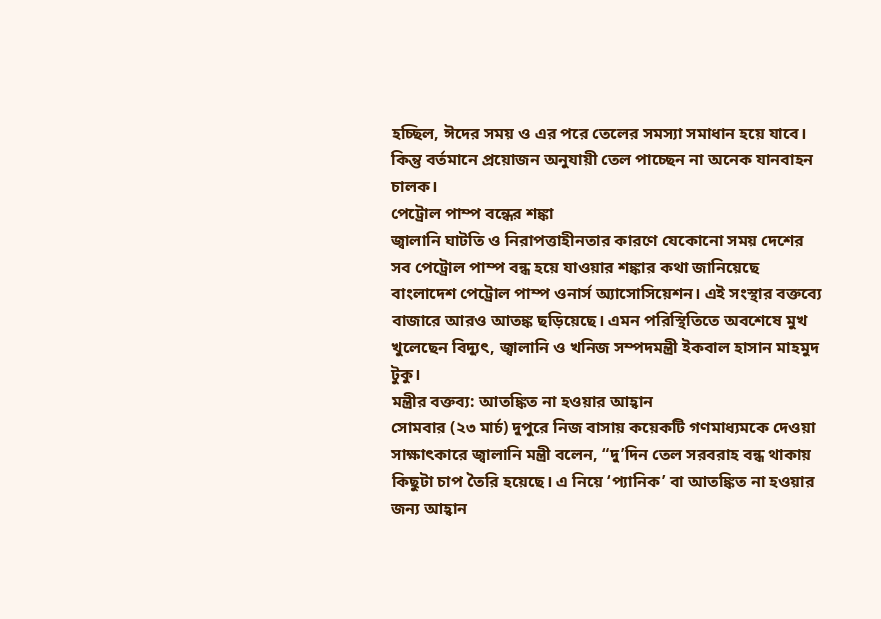হচ্ছিল, ঈদের সময় ও এর পরে তেলের সমস্যা সমাধান হয়ে যাবে। কিন্তু বর্তমানে প্রয়োজন অনুযায়ী তেল পাচ্ছেন না অনেক যানবাহন চালক।
পেট্রোল পাম্প বন্ধের শঙ্কা
জ্বালানি ঘাটতি ও নিরাপত্তাহীনতার কারণে যেকোনো সময় দেশের সব পেট্রোল পাম্প বন্ধ হয়ে যাওয়ার শঙ্কার কথা জানিয়েছে বাংলাদেশ পেট্রোল পাম্প ওনার্স অ্যাসোসিয়েশন। এই সংস্থার বক্তব্যে বাজারে আরও আতঙ্ক ছড়িয়েছে। এমন পরিস্থিতিতে অবশেষে মুখ খুলেছেন বিদ্যুৎ, জ্বালানি ও খনিজ সম্পদমন্ত্রী ইকবাল হাসান মাহমুদ টুকু।
মন্ত্রীর বক্তব্য: আতঙ্কিত না হওয়ার আহ্বান
সোমবার (২৩ মার্চ) দুপুরে নিজ বাসায় কয়েকটি গণমাধ্যমকে দেওয়া সাক্ষাৎকারে জ্বালানি মন্ত্রী বলেন, “দু’দিন তেল সরবরাহ বন্ধ থাকায় কিছুটা চাপ তৈরি হয়েছে। এ নিয়ে ‘প্যানিক’ বা আতঙ্কিত না হওয়ার জন্য আহ্বান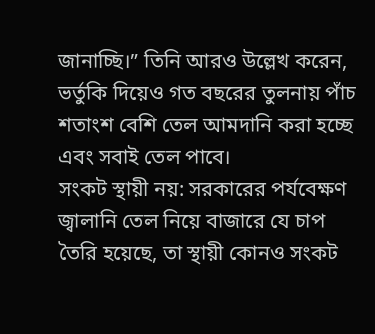জানাচ্ছি।” তিনি আরও উল্লেখ করেন, ভর্তুকি দিয়েও গত বছরের তুলনায় পাঁচ শতাংশ বেশি তেল আমদানি করা হচ্ছে এবং সবাই তেল পাবে।
সংকট স্থায়ী নয়: সরকারের পর্যবেক্ষণ
জ্বালানি তেল নিয়ে বাজারে যে চাপ তৈরি হয়েছে, তা স্থায়ী কোনও সংকট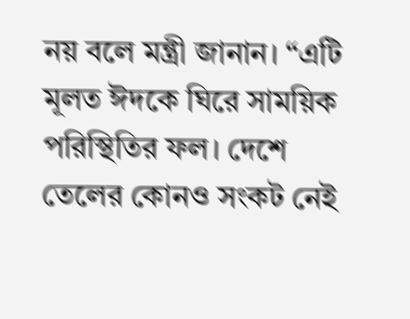নয় বলে মন্ত্রী জানান। “এটি মূলত ঈদকে ঘিরে সাময়িক পরিস্থিতির ফল। দেশে তেলের কোনও সংকট নেই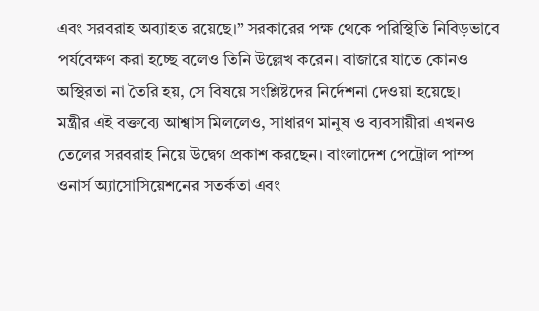এবং সরবরাহ অব্যাহত রয়েছে।” সরকারের পক্ষ থেকে পরিস্থিতি নিবিড়ভাবে পর্যবেক্ষণ করা হচ্ছে বলেও তিনি উল্লেখ করেন। বাজারে যাতে কোনও অস্থিরতা না তৈরি হয়, সে বিষয়ে সংশ্লিষ্টদের নির্দেশনা দেওয়া হয়েছে।
মন্ত্রীর এই বক্তব্যে আশ্বাস মিললেও, সাধারণ মানুষ ও ব্যবসায়ীরা এখনও তেলের সরবরাহ নিয়ে উদ্বেগ প্রকাশ করছেন। বাংলাদেশ পেট্রোল পাম্প ওনার্স অ্যাসোসিয়েশনের সতর্কতা এবং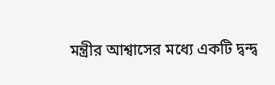মন্ত্রীর আশ্বাসের মধ্যে একটি দ্বন্দ্ব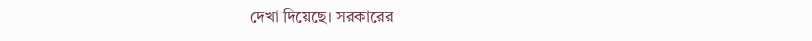দেখা দিয়েছে। সরকারের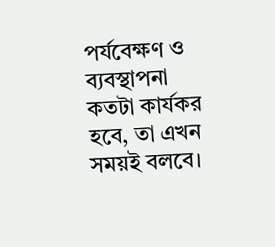পর্যবেক্ষণ ও ব্যবস্থাপনা কতটা কার্যকর হবে, তা এখন সময়ই বলবে।